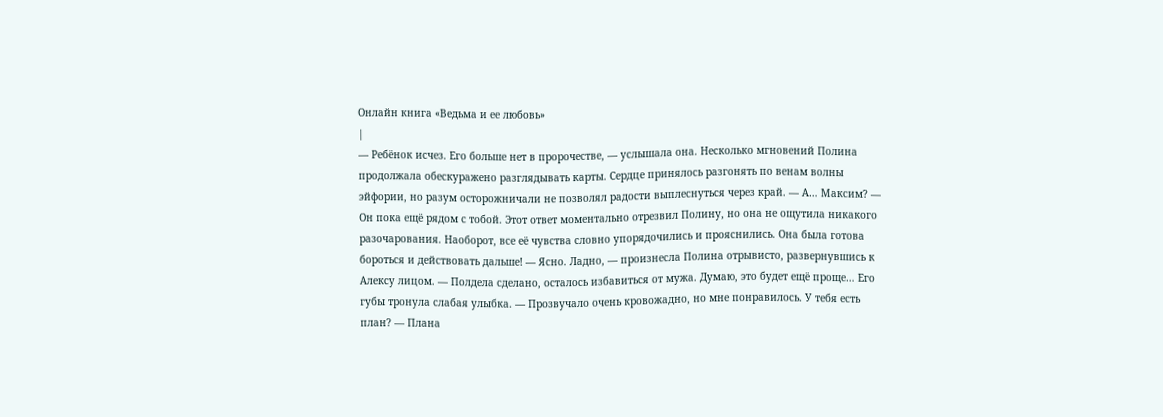Онлайн книга «Ведьма и ее любовь»
|
— Ребёнок исчез. Его больше нет в пророчестве, — услышала она. Несколько мгновений Полина продолжала обескуражено разглядывать карты. Сердце принялось разгонять по венам волны эйфории, но разум осторожничали не позволял радости выплеснуться через край. — А… Максим? — Он пока ещё рядом с тобой. Этот ответ моментально отрезвил Полину, но она не ощутила никакого разочарования. Наоборот, все её чувства словно упорядочились и прояснились. Она была готова бороться и действовать дальше! — Ясно. Ладно, — произнесла Полина отрывисто, развернувшись к Алексу лицом. — Полдела сделано, осталось избавиться от мужа. Думаю, это будет ещё проще… Его губы тронула слабая улыбка. — Прозвучало очень кровожадно, но мне понравилось. У тебя есть план? — Плана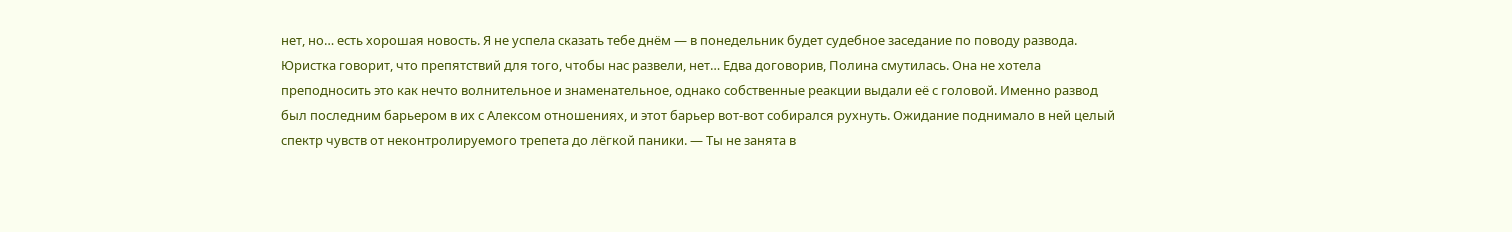нет, но… есть хорошая новость. Я не успела сказать тебе днём — в понедельник будет судебное заседание по поводу развода. Юристка говорит, что препятствий для того, чтобы нас развели, нет… Едва договорив, Полина смутилась. Она не хотела преподносить это как нечто волнительное и знаменательное, однако собственные реакции выдали её с головой. Именно развод был последним барьером в их с Алексом отношениях, и этот барьер вот-вот собирался рухнуть. Ожидание поднимало в ней целый спектр чувств от неконтролируемого трепета до лёгкой паники. — Ты не занята в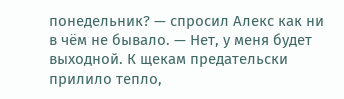понедельник? — спросил Алекс как ни в чём не бывало. — Нет, у меня будет выходной. К щекам предательски прилило тепло,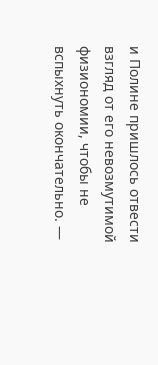и Полине пришлось отвести взгляд от его невозмутимой физиономии, чтобы не вспыхнуть окончательно. —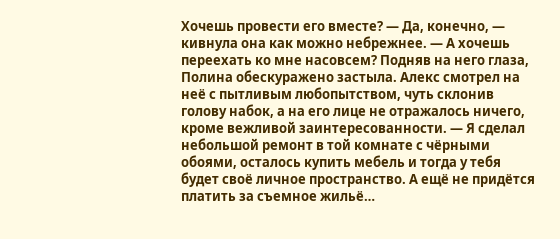Хочешь провести его вместе? — Да, конечно, — кивнула она как можно небрежнее. — А хочешь переехать ко мне насовсем? Подняв на него глаза, Полина обескуражено застыла. Алекс смотрел на неё с пытливым любопытством, чуть склонив голову набок, а на его лице не отражалось ничего, кроме вежливой заинтересованности. — Я сделал небольшой ремонт в той комнате с чёрными обоями, осталось купить мебель и тогда у тебя будет своё личное пространство. А ещё не придётся платить за съемное жильё…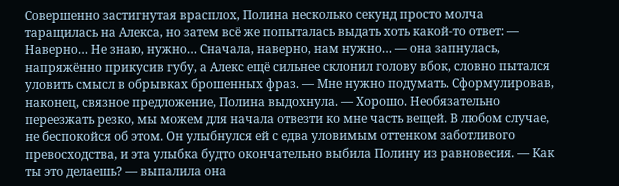Совершенно застигнутая врасплох, Полина несколько секунд просто молча таращилась на Алекса, но затем всё же попыталась выдать хоть какой-то ответ: — Наверно… Не знаю, нужно… Сначала, наверно, нам нужно… — она запнулась, напряжённо прикусив губу, а Алекс ещё сильнее склонил голову вбок, словно пытался уловить смысл в обрывках брошенных фраз. — Мне нужно подумать. Сформулировав, наконец, связное предложение, Полина выдохнула. — Хорошо. Необязательно переезжать резко, мы можем для начала отвезти ко мне часть вещей. В любом случае, не беспокойся об этом. Он улыбнулся ей с едва уловимым оттенком заботливого превосходства, и эта улыбка будто окончательно выбила Полину из равновесия. — Как ты это делаешь? — выпалила она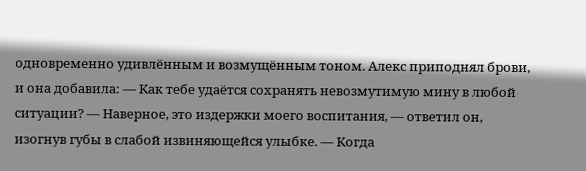одновременно удивлённым и возмущённым тоном. Алекс приподнял брови, и она добавила: — Как тебе удаётся сохранять невозмутимую мину в любой ситуации? — Наверное, это издержки моего воспитания, — ответил он, изогнув губы в слабой извиняющейся улыбке. — Когда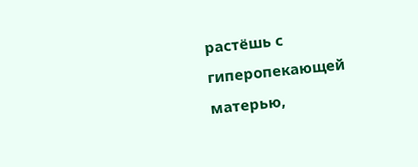растёшь с гиперопекающей матерью,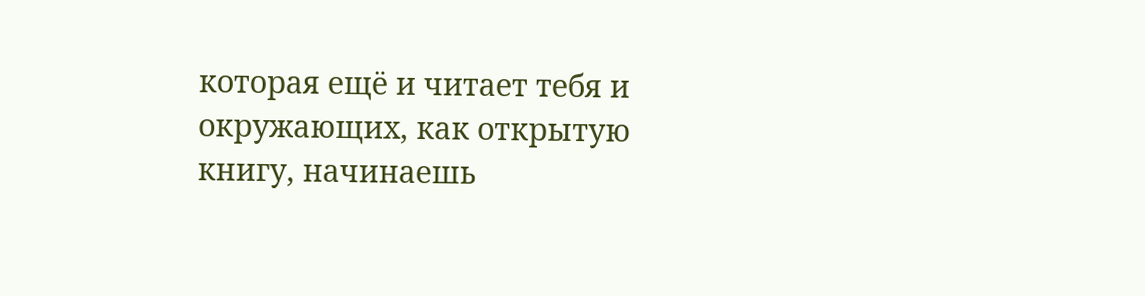которая ещё и читает тебя и окружающих, как открытую книгу, начинаешь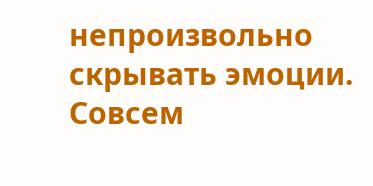непроизвольно скрывать эмоции. Совсем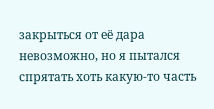закрыться от её дара невозможно, но я пытался спрятать хоть какую-то часть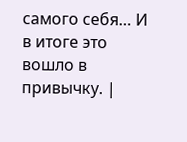самого себя… И в итоге это вошло в привычку. |